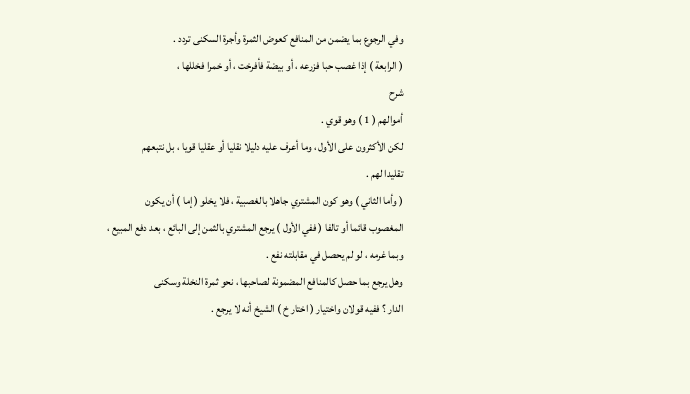وفي الرجوع بما يضمن من المنافع كعوض الثمرة وأجرة السكنى تردد .
( الرابعة ) إذا غصب حبا فزرعه ، أو بيضة فأفرخت ، أو خمرا فخللها ،
شرح
أموالهم ( 1 ) وهو قوي .
لكن الأكثرون على الأول ، وما أعرف عليه دليلا نقليا أو عقليا قويا ، بل نتبعهم
تقليدا لهم .
( وأما الثاني ) وهو كون المشتري جاهلا بالغصبية ، فلا يخلو ( إما ) أن يكون
المغصوب قائما أو تالفا ( ففي الأول ) يرجع المشتري بالثمن إلى البائع ، بعد دفع المبيع ،
وبما غرمه ، لو لم يحصل في مقابلته نفع .
وهل يرجع بما حصل كالمنافع المضمونة لصاحبها ، نحو ثمرة النخلة وسكنى
الدار ؟ ففيه قولان واختيار ( اختار خ ) الشيخ أنه لا يرجع .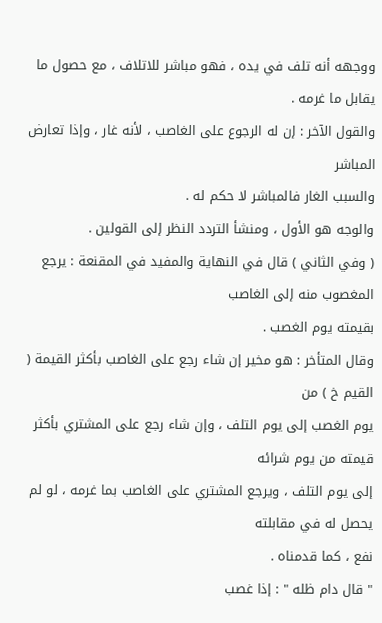ووجهه أنه تلف في يده ، فهو مباشر للاتلاف ، مع حصول ما يقابل ما غرمه .
والقول الآخر : إن له الرجوع على الغاصب ، لأنه غار ، وإذا تعارض المباشر
والسبب الغار فالمباشر لا حكم له .
والوجه هو الأول ، ومنشأ التردد النظر إلى القولين .
( وفي الثاني ) قال في النهاية والمفيد في المقنعة : يرجع المغصوب منه إلى الغاصب
بقيمته يوم الغصب .
وقال المتأخر : هو مخير إن شاء رجع على الغاصب بأكثر القيمة ( القيم خ ) من
يوم الغصب إلى يوم التلف ، وإن شاء رجع على المشتري بأكثر قيمته من يوم شرائه
إلى يوم التلف ، ويرجع المشتري على الغاصب بما غرمه ، لو لم يحصل له في مقابلته
نفع ، كما قدمناه .
" قال دام ظله " : إذا غصب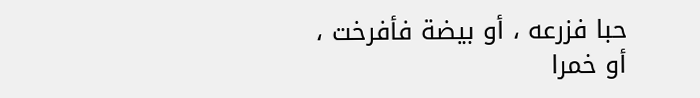حبا فزرعه ، أو بيضة فأفرخت ، أو خمرا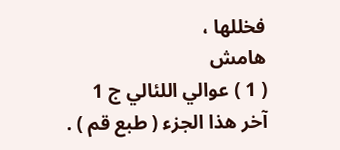فخللها ،
هامش
( 1 ) عوالي اللئالي ج 1 آخر هذا الجزء ( طبع قم ) .